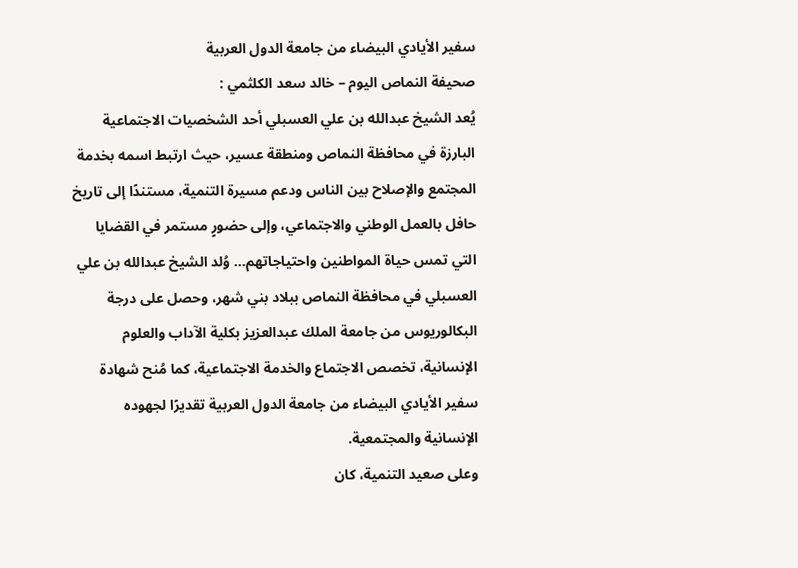سفير الأيادي البيضاء من جامعة الدول العربية
صحيفة النماص اليوم – خالد سعد الكلثمي :
يُعد الشيخ عبدالله بن علي العسبلي أحد الشخصيات الاجتماعية البارزة في محافظة النماص ومنطقة عسير، حيث ارتبط اسمه بخدمة المجتمع والإصلاح بين الناس ودعم مسيرة التنمية، مستندًا إلى تاريخ حافل بالعمل الوطني والاجتماعي، وإلى حضورٍ مستمر في القضايا التي تمس حياة المواطنين واحتياجاتهم… وُلد الشيخ عبدالله بن علي العسبلي في محافظة النماص ببلاد بني شهر، وحصل على درجة البكالوريوس من جامعة الملك عبدالعزيز بكلية الآداب والعلوم الإنسانية، تخصص الاجتماع والخدمة الاجتماعية، كما مُنح شهادة سفير الأيادي البيضاء من جامعة الدول العربية تقديرًا لجهوده الإنسانية والمجتمعية.
وعلى صعيد التنمية، كان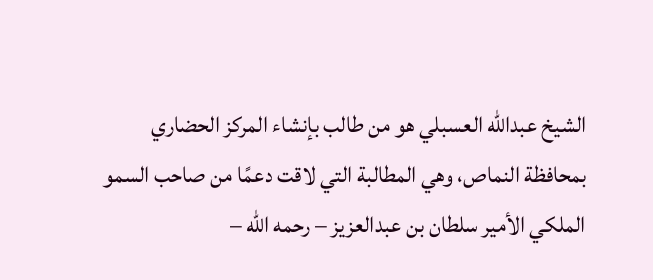الشيخ عبدالله العسبلي هو من طالب بإنشاء المركز الحضاري بمحافظة النماص، وهي المطالبة التي لاقت دعمًا من صاحب السمو الملكي الأمير سلطان بن عبدالعزيز – رحمه الله –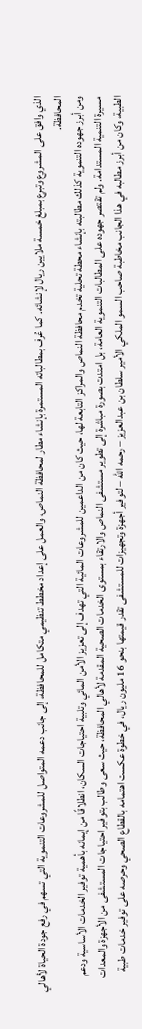الذي وافق على المشروع وتبرع بمبلغ خمسة ملايين ريال لإنشائه. كما عُرف بمطالباته المستمرة بإنشاء مطار لمحافظة النماص، والعمل على إعداد مخطط تنظيمي متكامل للمحافظة، إلى جانب دعمه المتواصل للمشروعات التنموية التي تسهم في رفع جودة الحياة لأهالي المحافظة.
ومن أبرز جهوده التنموية كذلك مطالبته بإنشاء محطة تحلية تخدم محافظة النماص والمراكز التابعة لها، حيث كان من الداعمين للمشروعات المائية التي تهدف إلى تعزيز الأمن المائي وتلبية احتياجات السكان، انطلاقًا من إيمانه بأهمية توفير الخدمات الأساسية ودعم مسيرة التنمية المستدامة. ولم تقتصر جهوده على المطالبات التنموية العامة، بل امتدت بصورة مباشرة إلى تطوير مستشفى النماص والارتقاء بمستوى الخدمات الصحية المقدمة لأهالي المحافظة، حيث سعى وطالب بتوفير احتياجات المستشفى من الأجهزة والمعدات الطبية، وكان من أبرز مطالبه في هذا الجانب مخاطبة صاحب السمو الملكي الأمير سلطان بن عبدالعزيز – رحمه الله – لتوفير أجهزة وتجهيزات للمستشفى تقدر قيمتها بنحو 16 مليون ريال، في خطوة عكست اهتمامه بالقطاع الصحي وحرصه على توفير خدمات طبية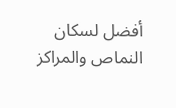أفضل لسكان النماص والمراكز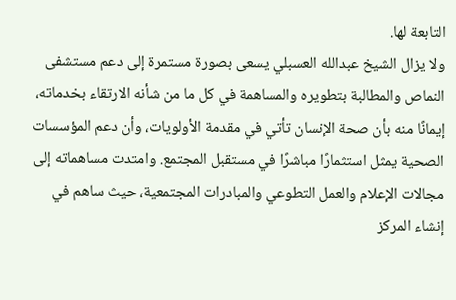التابعة لها.
ولا يزال الشيخ عبدالله العسبلي يسعى بصورة مستمرة إلى دعم مستشفى النماص والمطالبة بتطويره والمساهمة في كل ما من شأنه الارتقاء بخدماته، إيمانًا منه بأن صحة الإنسان تأتي في مقدمة الأولويات، وأن دعم المؤسسات الصحية يمثل استثمارًا مباشرًا في مستقبل المجتمع. وامتدت مساهماته إلى مجالات الإعلام والعمل التطوعي والمبادرات المجتمعية، حيث ساهم في إنشاء المركز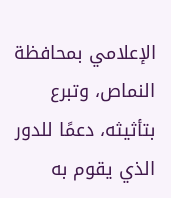الإعلامي بمحافظة النماص، وتبرع بتأثيثه، دعمًا للدور الذي يقوم به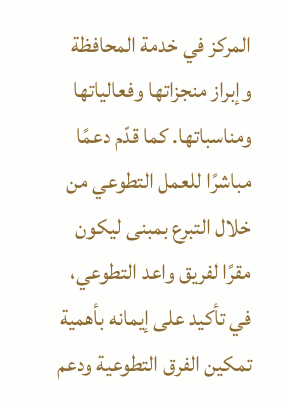المركز في خدمة المحافظة وإبراز منجزاتها وفعالياتها ومناسباتها. كما قدّم دعمًا مباشرًا للعمل التطوعي من خلال التبرع بمبنى ليكون مقرًا لفريق واعد التطوعي، في تأكيد على إيمانه بأهمية تمكين الفرق التطوعية ودعم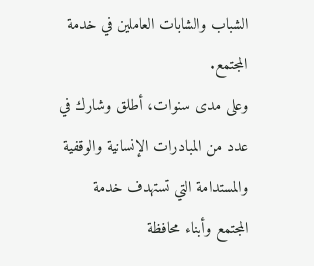الشباب والشابات العاملين في خدمة المجتمع.
وعلى مدى سنوات، أطلق وشارك في عدد من المبادرات الإنسانية والوقفية والمستدامة التي تستهدف خدمة المجتمع وأبناء محافظة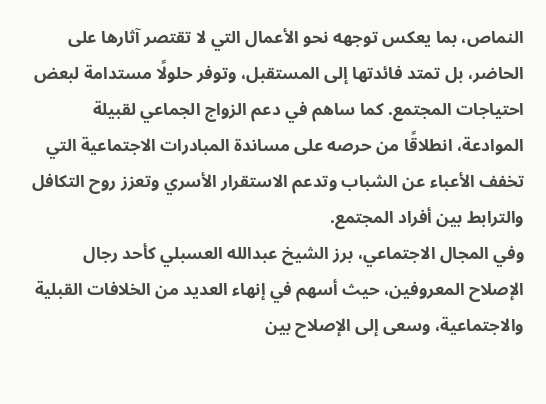النماص، بما يعكس توجهه نحو الأعمال التي لا تقتصر آثارها على الحاضر، بل تمتد فائدتها إلى المستقبل، وتوفر حلولًا مستدامة لبعض احتياجات المجتمع. كما ساهم في دعم الزواج الجماعي لقبيلة الموادعة، انطلاقًا من حرصه على مساندة المبادرات الاجتماعية التي تخفف الأعباء عن الشباب وتدعم الاستقرار الأسري وتعزز روح التكافل والترابط بين أفراد المجتمع.
وفي المجال الاجتماعي، برز الشيخ عبدالله العسبلي كأحد رجال الإصلاح المعروفين، حيث أسهم في إنهاء العديد من الخلافات القبلية والاجتماعية، وسعى إلى الإصلاح بين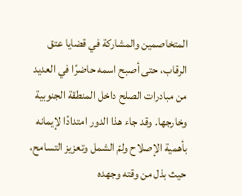المتخاصمين والمشاركة في قضايا عتق الرقاب، حتى أصبح اسمه حاضرًا في العديد من مبادرات الصلح داخل المنطقة الجنوبية وخارجها. وقد جاء هذا الدور امتدادًا لإيمانه بأهمية الإصلاح ولمّ الشمل وتعزيز التسامح، حيث بذل من وقته وجهده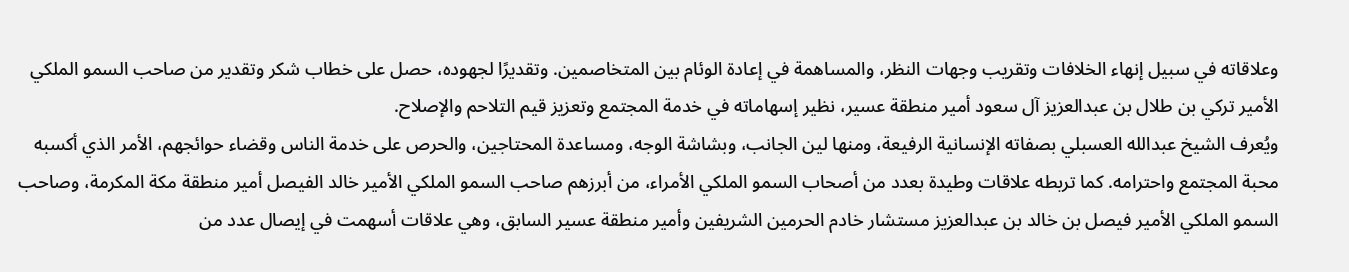وعلاقاته في سبيل إنهاء الخلافات وتقريب وجهات النظر، والمساهمة في إعادة الوئام بين المتخاصمين. وتقديرًا لجهوده، حصل على خطاب شكر وتقدير من صاحب السمو الملكي الأمير تركي بن طلال بن عبدالعزيز آل سعود أمير منطقة عسير، نظير إسهاماته في خدمة المجتمع وتعزيز قيم التلاحم والإصلاح.
ويُعرف الشيخ عبدالله العسبلي بصفاته الإنسانية الرفيعة، ومنها لين الجانب، وبشاشة الوجه، ومساعدة المحتاجين، والحرص على خدمة الناس وقضاء حوائجهم، الأمر الذي أكسبه محبة المجتمع واحترامه. كما تربطه علاقات وطيدة بعدد من أصحاب السمو الملكي الأمراء، من أبرزهم صاحب السمو الملكي الأمير خالد الفيصل أمير منطقة مكة المكرمة، وصاحب السمو الملكي الأمير فيصل بن خالد بن عبدالعزيز مستشار خادم الحرمين الشريفين وأمير منطقة عسير السابق، وهي علاقات أسهمت في إيصال عدد من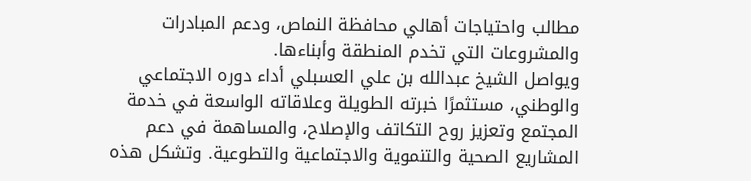مطالب واحتياجات أهالي محافظة النماص، ودعم المبادرات والمشروعات التي تخدم المنطقة وأبناءها.
ويواصل الشيخ عبدالله بن علي العسبلي أداء دوره الاجتماعي والوطني، مستثمرًا خبرته الطويلة وعلاقاته الواسعة في خدمة المجتمع وتعزيز روح التكاتف والإصلاح، والمساهمة في دعم المشاريع الصحية والتنموية والاجتماعية والتطوعية. وتشكل هذه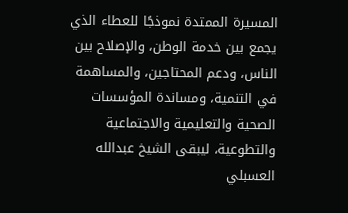المسيرة الممتدة نموذجًا للعطاء الذي يجمع بين خدمة الوطن، والإصلاح بين الناس، ودعم المحتاجين، والمساهمة في التنمية، ومساندة المؤسسات الصحية والتعليمية والاجتماعية والتطوعية، ليبقى الشيخ عبدالله العسبلي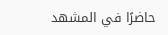حاضرًا في المشهد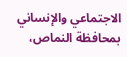الاجتماعي والإنساني بمحافظة النماص،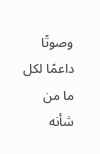وصوتًا داعمًا لكل ما من شأنه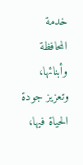خدمة المحافظة وأبنائها، وتعزيز جودة الحياة فيها،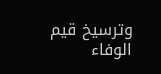وترسيخ قيم الوفاء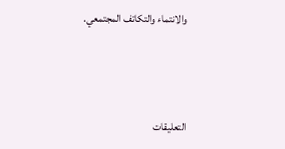والانتماء والتكاتف المجتمعي.



التعليقات